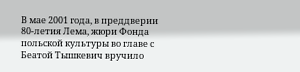В мае 2001 года, в преддверии 80-летия Лема, жюри Фонда польской культуры во главе с Беатой Тышкевич вручило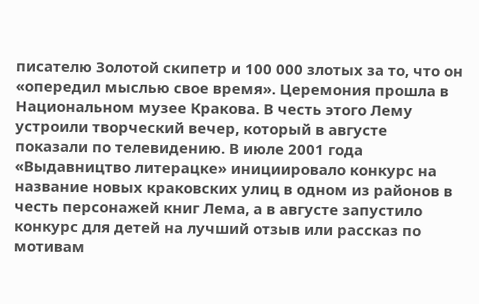писателю Золотой скипетр и 100 000 злотых за то, что он «опередил мыслью свое время». Церемония прошла в Национальном музее Кракова. В честь этого Лему устроили творческий вечер, который в августе показали по телевидению. В июле 2001 года «Выдавництво литерацке» инициировало конкурс на название новых краковских улиц в одном из районов в честь персонажей книг Лема, а в августе запустило конкурс для детей на лучший отзыв или рассказ по мотивам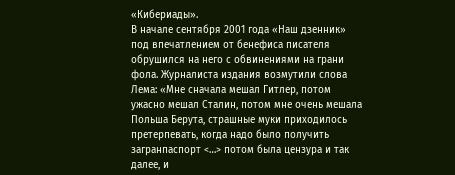«Кибериады».
В начале сентября 2001 года «Наш дзенник» под впечатлением от бенефиса писателя обрушился на него с обвинениями на грани фола. Журналиста издания возмутили слова Лема: «Мне сначала мешал Гитлер, потом ужасно мешал Сталин, потом мне очень мешала Польша Берута, страшные муки приходилось претерпевать, когда надо было получить загранпаспорт <…> потом была цензура и так далее, и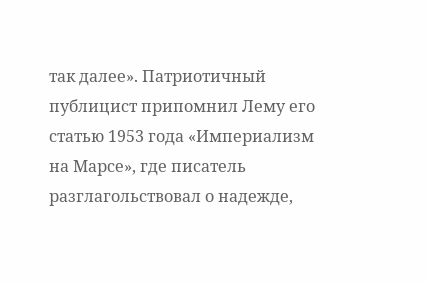так далее». Патриотичный публицист припомнил Лему его статью 1953 года «Империализм на Марсе», где писатель разглагольствовал о надежде,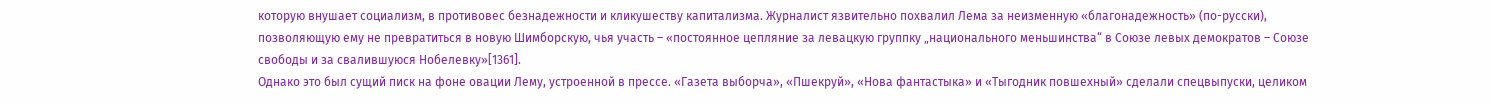которую внушает социализм, в противовес безнадежности и кликушеству капитализма. Журналист язвительно похвалил Лема за неизменную «благонадежность» (по-русски), позволяющую ему не превратиться в новую Шимборскую, чья участь – «постоянное цепляние за левацкую группку „национального меньшинства“ в Союзе левых демократов – Союзе свободы и за свалившуюся Нобелевку»[1361].
Однако это был сущий писк на фоне овации Лему, устроенной в прессе. «Газета выборча», «Пшекруй», «Нова фантастыка» и «Тыгодник повшехный» сделали спецвыпуски, целиком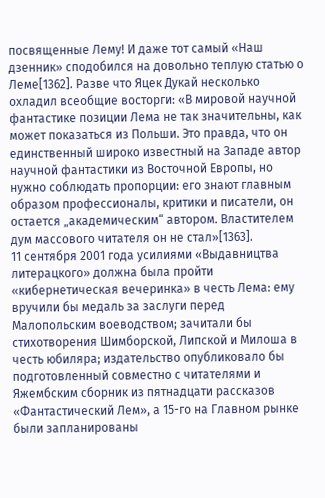посвященные Лему! И даже тот самый «Наш дзенник» сподобился на довольно теплую статью о Леме[1362]. Разве что Яцек Дукай несколько охладил всеобщие восторги: «В мировой научной фантастике позиции Лема не так значительны, как может показаться из Польши. Это правда, что он единственный широко известный на Западе автор научной фантастики из Восточной Европы, но нужно соблюдать пропорции: его знают главным образом профессионалы, критики и писатели, он остается „академическим“ автором. Властителем дум массового читателя он не стал»[1363].
11 сентября 2001 года усилиями «Выдавництва литерацкого» должна была пройти «кибернетическая вечеринка» в честь Лема: ему вручили бы медаль за заслуги перед Малопольским воеводством; зачитали бы стихотворения Шимборской, Липской и Милоша в честь юбиляра; издательство опубликовало бы подготовленный совместно с читателями и Яжембским сборник из пятнадцати рассказов «Фантастический Лем», а 15-го на Главном рынке были запланированы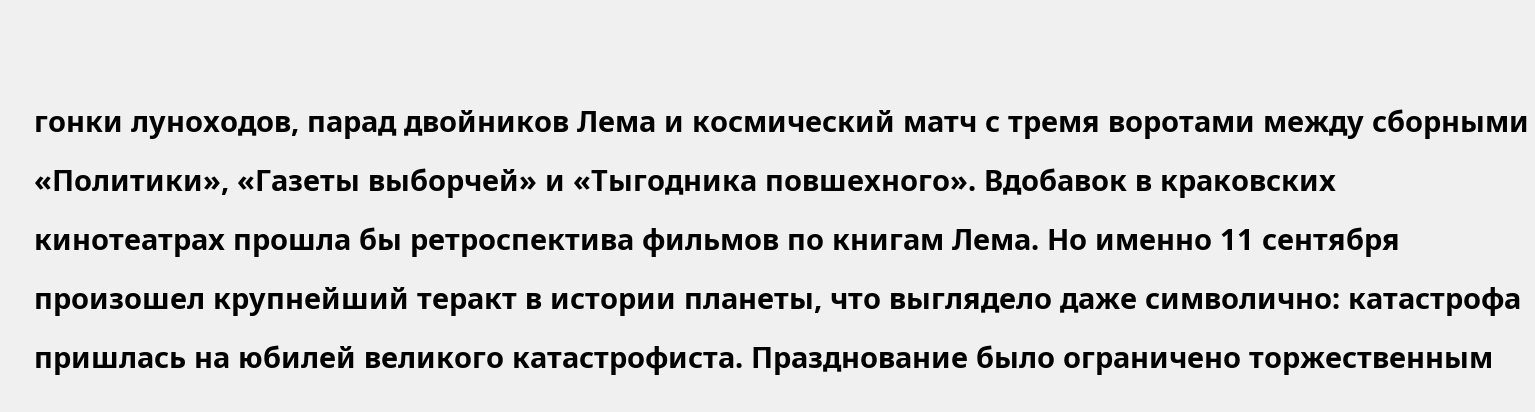гонки луноходов, парад двойников Лема и космический матч с тремя воротами между сборными «Политики», «Газеты выборчей» и «Тыгодника повшехного». Вдобавок в краковских кинотеатрах прошла бы ретроспектива фильмов по книгам Лема. Но именно 11 сентября произошел крупнейший теракт в истории планеты, что выглядело даже символично: катастрофа пришлась на юбилей великого катастрофиста. Празднование было ограничено торжественным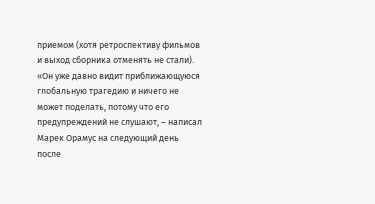приемом (хотя ретроспективу фильмов и выход сборника отменять не стали). «Он уже давно видит приближающуюся глобальную трагедию и ничего не может поделать, потому что его предупреждений не слушают, – написал Марек Орамус на следующий день после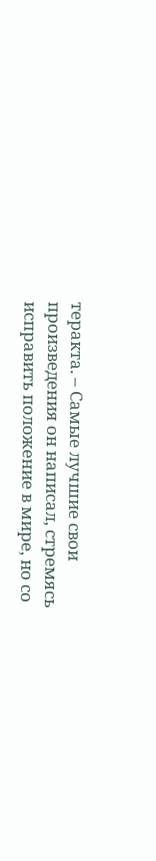теракта. – Самые лучшие свои произведения он написал, стремясь исправить положение в мире, но со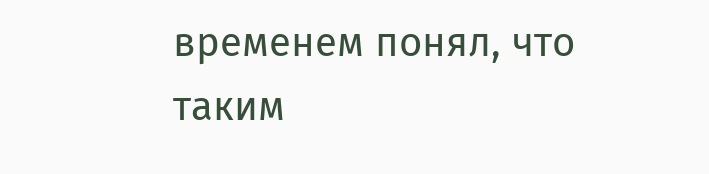временем понял, что таким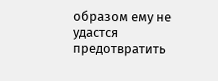образом ему не удастся предотвратить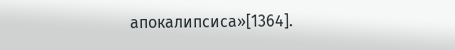апокалипсиса»[1364].